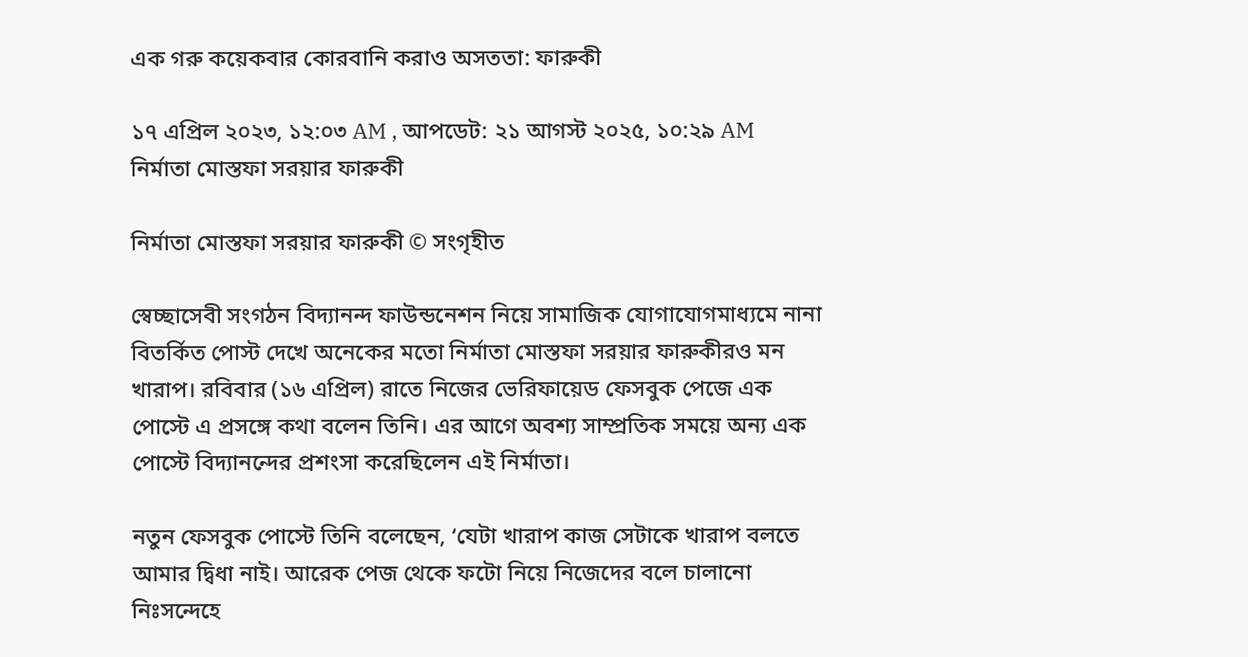এক গরু কয়েকবার কোরবানি করাও অসততা: ফারুকী

১৭ এপ্রিল ২০২৩, ১২:০৩ AM , আপডেট: ২১ আগস্ট ২০২৫, ১০:২৯ AM
নির্মাতা মোস্তফা সরয়ার ফারুকী

নির্মাতা মোস্তফা সরয়ার ফারুকী © সংগৃহীত

স্বেচ্ছাসেবী সংগঠন বিদ্যানন্দ ফাউন্ডনেশন নিয়ে সামাজিক যোগাযোগমাধ্যমে নানা বিতর্কিত পোস্ট দেখে অনেকের মতো নির্মাতা মোস্তফা সরয়ার ফারুকীরও মন খারাপ। রবিবার (১৬ এপ্রিল) রাতে নিজের ভেরিফায়েড ফেসবুক পেজে এক পোস্টে এ প্রসঙ্গে কথা বলেন তিনি। এর আগে অবশ্য সাম্প্রতিক সময়ে অন্য এক পোস্টে বিদ্যানন্দের প্রশংসা করেছিলেন এই নির্মাতা।

নতুন ফেসবুক পোস্টে তিনি বলেছেন, ‘যেটা খারাপ কাজ সেটাকে খারাপ বলতে আমার দ্বিধা নাই। আরেক পেজ থেকে ফটো নিয়ে নিজেদের বলে চালানো নিঃসন্দেহে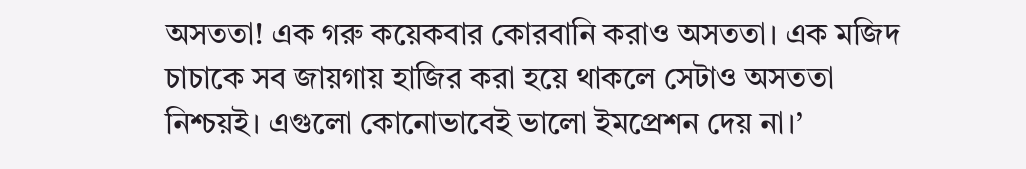অসততা! এক গরু কয়েকবার কোরবানি করাও অসততা। এক মজিদ চাচাকে সব জায়গায় হাজির করা হয়ে থাকলে সেটাও অসততা নিশ্চয়ই। এগুলো কোনোভাবেই ভালো ইমপ্রেশন দেয় না।’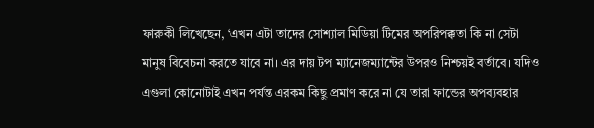ফারুকী লিখেছেন, ‘এখন এটা তাদের সোশ্যাল মিডিয়া টিমের অপরিপক্কতা কি না সেটা মানুষ বিবেচনা করতে যাবে না। এর দায় টপ ম্যানেজম্যান্টের উপরও নিশ্চয়ই বর্তাবে। যদিও এগুলা কোনোটাই এখন পর্যন্ত এরকম কিছু প্রমাণ করে না যে তারা ফান্ডের অপব্যবহার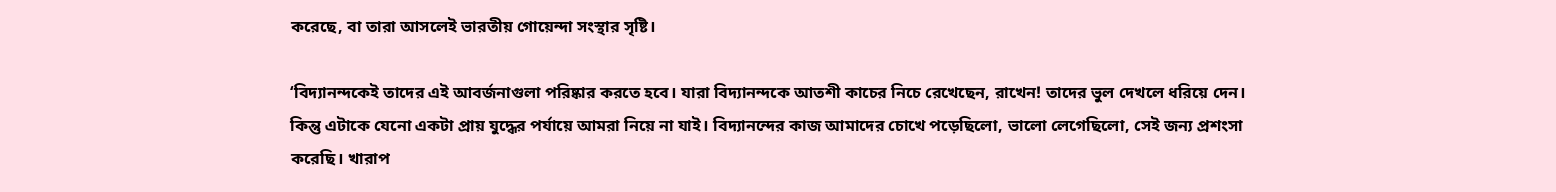করেছে, বা তারা আসলেই ভারতীয় গোয়েন্দা সংস্থার সৃষ্টি।

‘বিদ্যানন্দকেই তাদের এই আবর্জনাগুলা পরিষ্কার করতে হবে। যারা বিদ্যানন্দকে আতশী কাচের নিচে রেখেছেন, রাখেন! তাদের ভুল দেখলে ধরিয়ে দেন। কিন্তু এটাকে যেনো একটা প্রায় যুদ্ধের পর্যায়ে আমরা নিয়ে না যাই। বিদ্যানন্দের কাজ আমাদের চোখে পড়েছিলো, ভালো লেগেছিলো, সেই জন্য প্রশংসা করেছি। খারাপ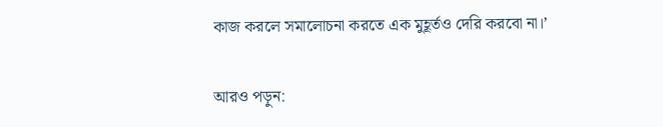কাজ করলে সমালোচনা করতে এক মুহূর্তও দেরি করবো না।’

আরও পড়ুন: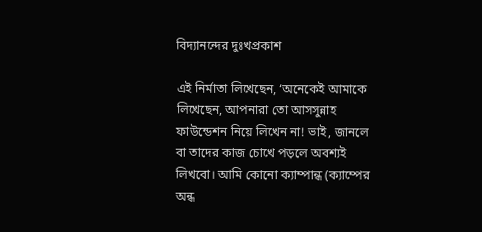বিদ্যানন্দের দুঃখপ্রকাশ

এই নির্মাতা লিখেছেন, ‘অনেকেই আমাকে লিখেছেন, আপনারা তো আসসুন্নাহ ফাউন্ডেশন নিয়ে লিখেন না! ভাই, জানলে বা তাদের কাজ চোখে পড়লে অবশ্যই লিখবো। আমি কোনো ক্যাম্পান্ধ (ক্যাম্পের অন্ধ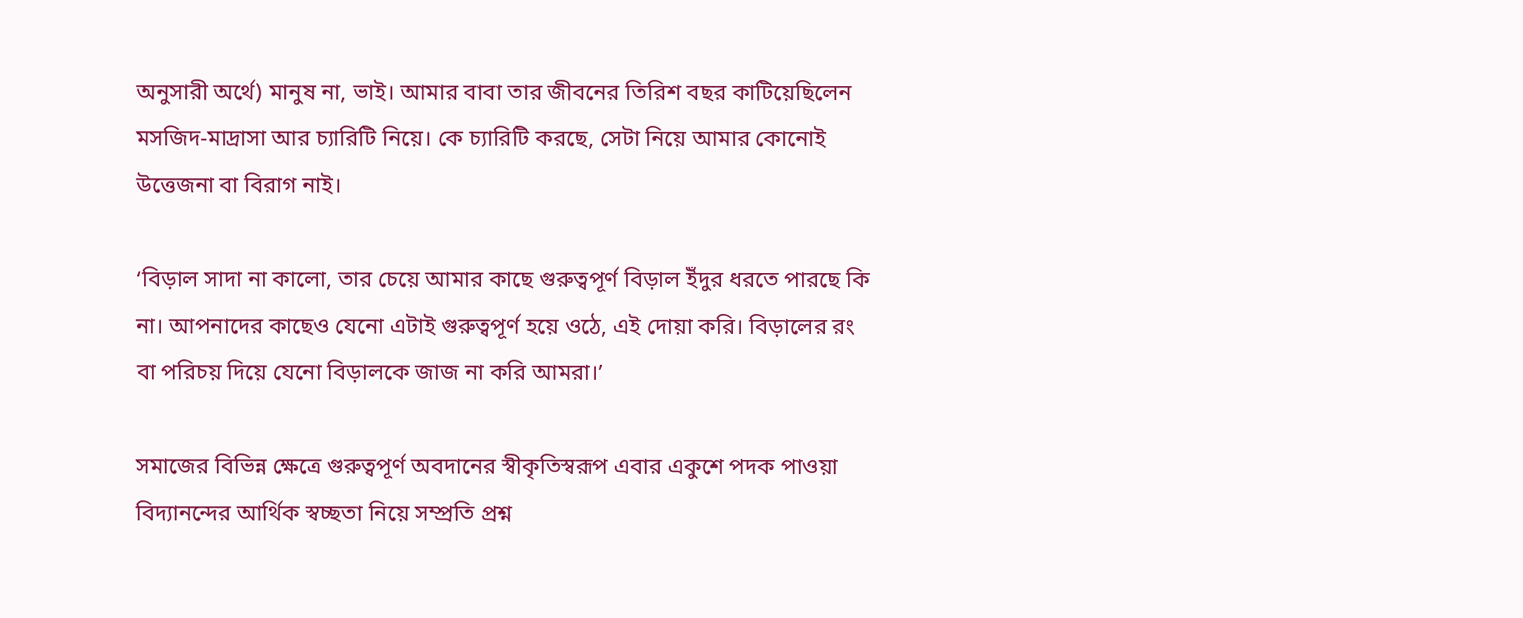অনুসারী অর্থে) মানুষ না, ভাই। আমার বাবা তার জীবনের তিরিশ বছর কাটিয়েছিলেন মসজিদ-মাদ্রাসা আর চ্যারিটি নিয়ে। কে চ্যারিটি করছে, সেটা নিয়ে আমার কোনোই উত্তেজনা বা বিরাগ নাই।

‘বিড়াল সাদা না কালো, তার চেয়ে আমার কাছে গুরুত্বপূর্ণ বিড়াল ইঁদুর ধরতে পারছে কি না। আপনাদের কাছেও যেনো এটাই গুরুত্বপূর্ণ হয়ে ওঠে, এই দোয়া করি। বিড়ালের রং বা পরিচয় দিয়ে যেনো বিড়ালকে জাজ না করি আমরা।’

সমাজের বিভিন্ন ক্ষেত্রে গুরুত্বপূর্ণ অবদানের স্বীকৃতিস্বরূপ এবার একুশে পদক পাওয়া বিদ্যানন্দের আর্থিক স্বচ্ছতা নিয়ে সম্প্রতি প্রশ্ন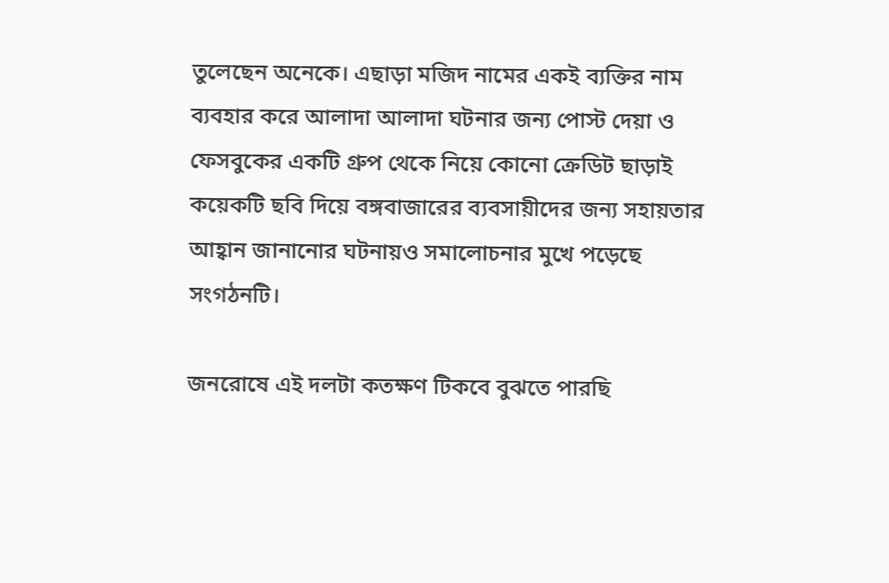তুলেছেন অনেকে। এছাড়া মজিদ নামের একই ব্যক্তির নাম ব্যবহার করে আলাদা আলাদা ঘটনার জন্য পোস্ট দেয়া ও ফেসবুকের একটি গ্রুপ থেকে নিয়ে কোনো ক্রেডিট ছাড়াই কয়েকটি ছবি দিয়ে বঙ্গবাজারের ব্যবসায়ীদের জন্য সহায়তার আহ্বান জানানোর ঘটনায়ও সমালোচনার ‍মুখে পড়েছে সংগঠনটি।

জনরোষে এই দলটা কতক্ষণ টিকবে বুঝতে পারছি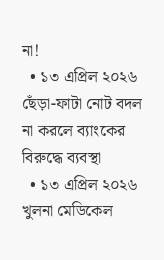না!
  • ১৩ এপ্রিল ২০২৬
ছেঁড়া-ফাটা নোট বদল না করলে ব্যাংকের বিরুদ্ধে ব্যবস্থা
  • ১৩ এপ্রিল ২০২৬
খুলনা মেডিকেল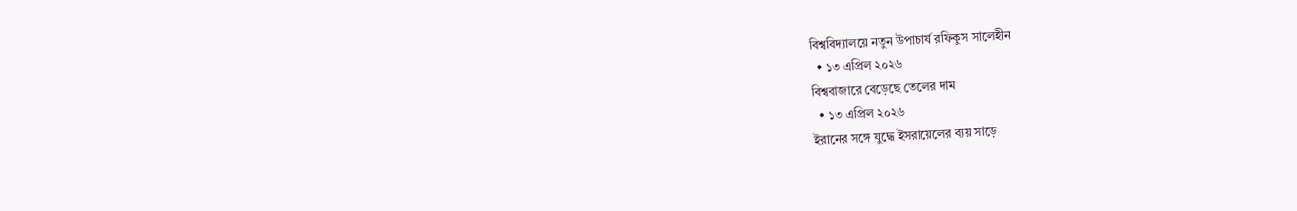বিশ্ববিদ্যালয়ে নতুন উপাচার্য রফিকুস সালেহীন
  • ১৩ এপ্রিল ২০২৬
বিশ্ববাজারে বেড়েছে তেলের দাম
  • ১৩ এপ্রিল ২০২৬
ইরানের সঙ্গে যুদ্ধে ইসরায়েলের ব্যয় সাড়ে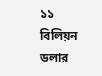১১ বিলিয়ন ডলার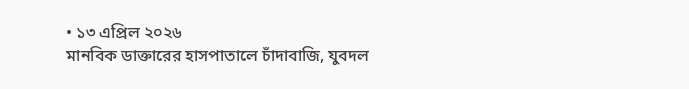• ১৩ এপ্রিল ২০২৬
মানবিক ডাক্তারের হাসপাতালে চাঁদাবাজি, যুবদল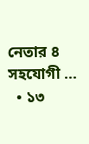নেতার ৪ সহযোগী …
  • ১৩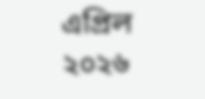এপ্রিল ২০২৬